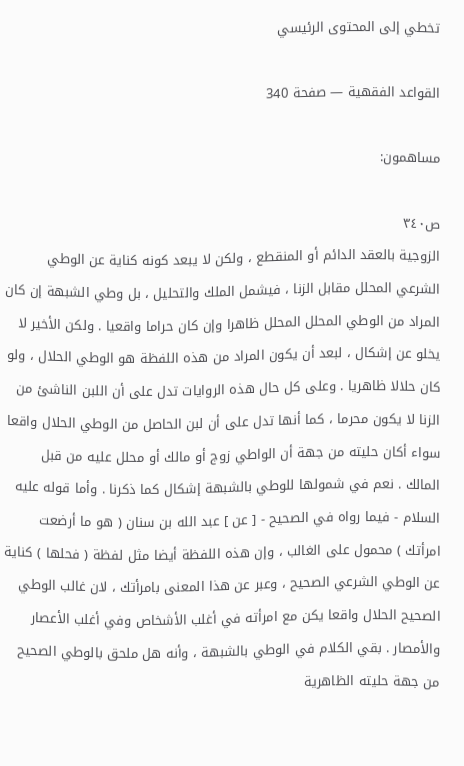تخطي إلى المحتوى الرئيسي

القواعد الفقهية — صفحة 340

مساهمون:

ص٣٤٠
الزوجية بالعقد الدائم أو المنقطع ، ولكن لا يبعد كونه كناية عن الوطي الشرعي المحلل مقابل الزنا ، فيشمل الملك والتحليل ، بل وطي الشبهة إن كان المراد من الوطي المحلل المحلل ظاهرا وإن كان حراما واقعيا . ولكن الأخير لا يخلو عن إشكال ، لبعد أن يكون المراد من هذه اللفظة هو الوطي الحلال ، ولو كان حلالا ظاهريا . وعلى كل حال هذه الروايات تدل على أن اللبن الناشئ من الزنا لا يكون محرما ، كما أنها تدل على أن لبن الحاصل من الوطي الحلال واقعا سواء أكان حليته من جهة أن الواطي زوج أو مالك أو محلل عليه من قبل المالك . نعم في شمولها للوطي بالشبهة إشكال كما ذكرنا . وأما قوله عليه السلام - فيما رواه في الصحيح - [ عن ] عبد الله بن سنان ( هو ما أرضعت امرأتك ) محمول على الغالب ، وإن هذه اللفظة أيضا مثل لفظة ( فحلها ) كناية عن الوطي الشرعي الصحيح ، وعبر عن هذا المعنى بامرأتك ، لان غالب الوطي الصحيح الحلال واقعا يكن مع امرأته في أغلب الأشخاص وفي أغلب الأعصار والأمصار . بقي الكلام في الوطي بالشبهة ، وأنه هل ملحق بالوطي الصحيح من جهة حليته الظاهرية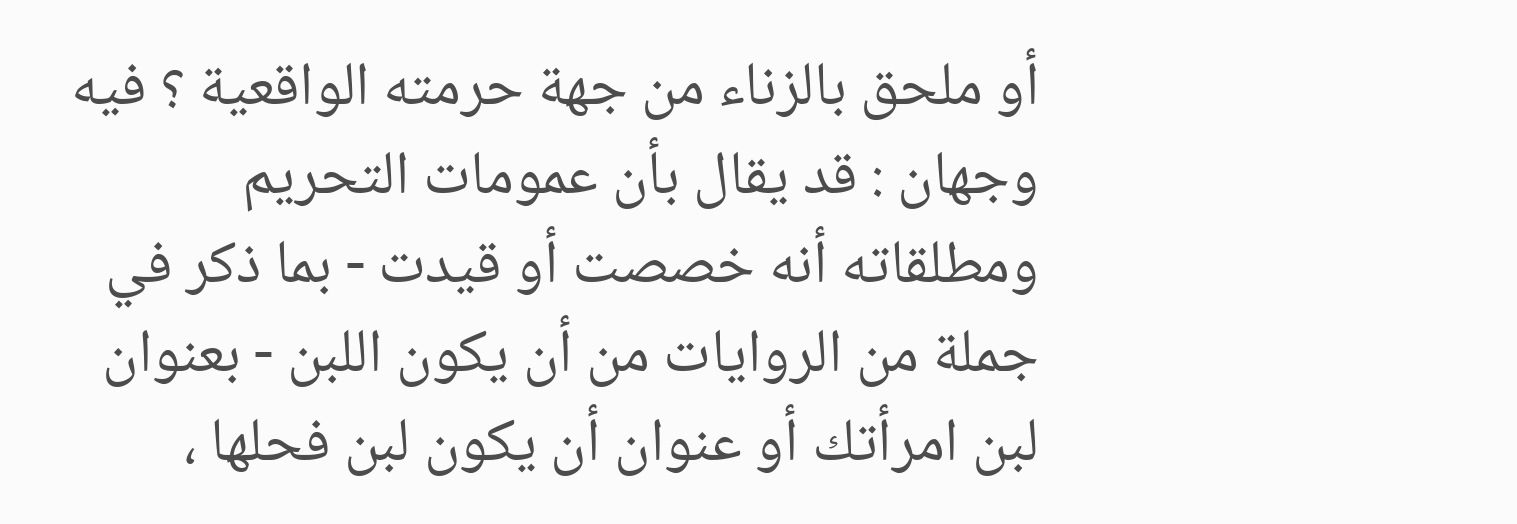أو ملحق بالزناء من جهة حرمته الواقعية ؟ فيه وجهان : قد يقال بأن عمومات التحريم ومطلقاته أنه خصصت أو قيدت - بما ذكر في جملة من الروايات من أن يكون اللبن - بعنوان لبن امرأتك أو عنوان أن يكون لبن فحلها ،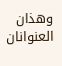وهذان العنوانان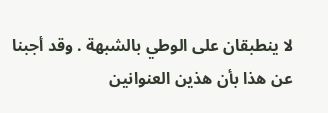لا ينطبقان على الوطي بالشبهة . وقد أجبنا عن هذا بأن هذين العنوانين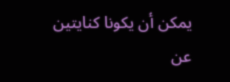يمكن أن يكونا كنايتين عن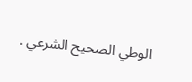الوطي الصحيح الشرعي .